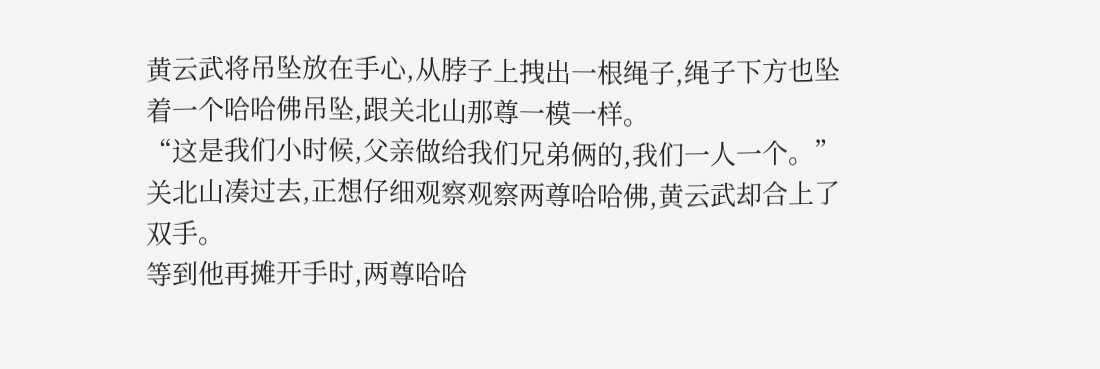黄云武将吊坠放在手心,从脖子上拽出一根绳子,绳子下方也坠着一个哈哈佛吊坠,跟关北山那尊一模一样。
“这是我们小时候,父亲做给我们兄弟俩的,我们一人一个。”
关北山凑过去,正想仔细观察观察两尊哈哈佛,黄云武却合上了双手。
等到他再摊开手时,两尊哈哈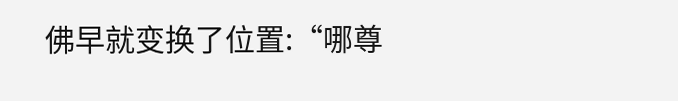佛早就变换了位置:“哪尊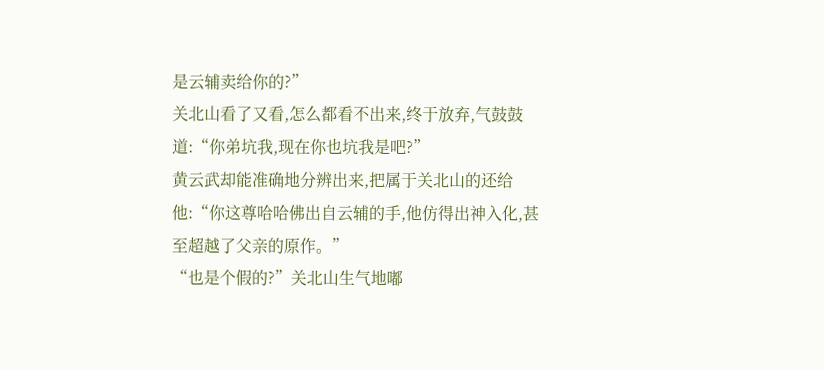是云辅卖给你的?”
关北山看了又看,怎么都看不出来,终于放弃,气鼓鼓道:“你弟坑我,现在你也坑我是吧?”
黄云武却能准确地分辨出来,把属于关北山的还给他:“你这尊哈哈佛出自云辅的手,他仿得出神入化,甚至超越了父亲的原作。”
“也是个假的?”关北山生气地嘟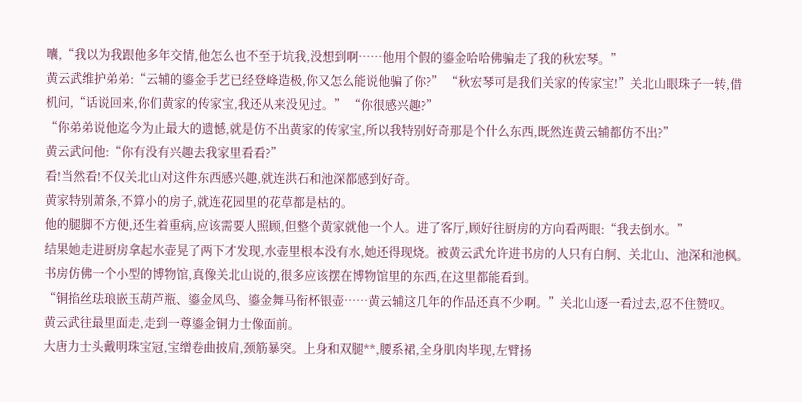囔,“我以为我跟他多年交情,他怎么也不至于坑我,没想到啊……他用个假的鎏金哈哈佛骗走了我的秋宏琴。”
黄云武维护弟弟:“云辅的鎏金手艺已经登峰造极,你又怎么能说他骗了你?” “秋宏琴可是我们关家的传家宝!”关北山眼珠子一转,借机问,“话说回来,你们黄家的传家宝,我还从来没见过。” “你很感兴趣?”
“你弟弟说他迄今为止最大的遗憾,就是仿不出黄家的传家宝,所以我特别好奇那是个什么东西,既然连黄云辅都仿不出?”
黄云武问他:“你有没有兴趣去我家里看看?”
看!当然看!不仅关北山对这件东西感兴趣,就连洪石和池深都感到好奇。
黄家特别萧条,不算小的房子,就连花园里的花草都是枯的。
他的腿脚不方便,还生着重病,应该需要人照顾,但整个黄家就他一个人。进了客厅,顾好往厨房的方向看两眼:“我去倒水。”
结果她走进厨房拿起水壶晃了两下才发现,水壶里根本没有水,她还得现烧。被黄云武允许进书房的人只有白舸、关北山、池深和池枫。
书房仿佛一个小型的博物馆,真像关北山说的,很多应该摆在博物馆里的东西,在这里都能看到。
“铜掐丝珐琅嵌玉葫芦瓶、鎏金凤鸟、鎏金舞马衔杯银壶……黄云辅这几年的作品还真不少啊。”关北山逐一看过去,忍不住赞叹。
黄云武往最里面走,走到一尊鎏金铜力士像面前。
大唐力士头戴明珠宝冠,宝缯卷曲披肩,颈筋暴突。上身和双腿**,腰系裙,全身肌肉毕现,左臂扬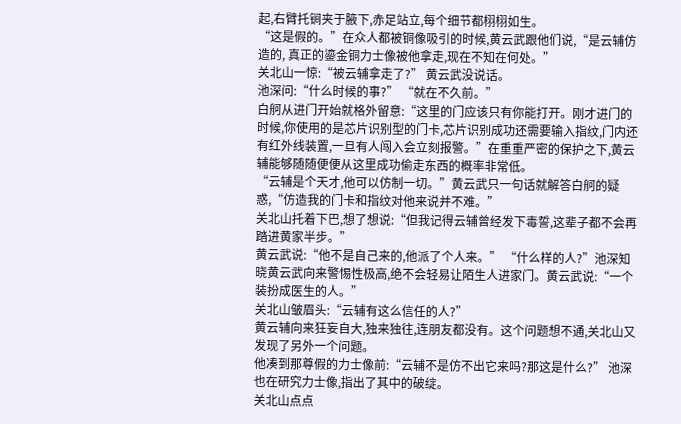起,右臂托锏夹于腋下,赤足站立,每个细节都栩栩如生。
“这是假的。”在众人都被铜像吸引的时候,黄云武跟他们说,“是云辅仿造的, 真正的鎏金铜力士像被他拿走,现在不知在何处。”
关北山一惊:“被云辅拿走了?” 黄云武没说话。
池深问:“什么时候的事?” “就在不久前。”
白舸从进门开始就格外留意:“这里的门应该只有你能打开。刚才进门的时候,你使用的是芯片识别型的门卡,芯片识别成功还需要输入指纹,门内还有红外线装置,一旦有人闯入会立刻报警。”在重重严密的保护之下,黄云辅能够随随便便从这里成功偷走东西的概率非常低。
“云辅是个天才,他可以仿制一切。”黄云武只一句话就解答白舸的疑惑,“仿造我的门卡和指纹对他来说并不难。”
关北山托着下巴,想了想说:“但我记得云辅曾经发下毒誓,这辈子都不会再踏进黄家半步。”
黄云武说:“他不是自己来的,他派了个人来。” “什么样的人?”池深知晓黄云武向来警惕性极高,绝不会轻易让陌生人进家门。黄云武说:“一个装扮成医生的人。”
关北山皱眉头:“云辅有这么信任的人?”
黄云辅向来狂妄自大,独来独往,连朋友都没有。这个问题想不通,关北山又发现了另外一个问题。
他凑到那尊假的力士像前:“云辅不是仿不出它来吗?那这是什么?” 池深也在研究力士像,指出了其中的破绽。
关北山点点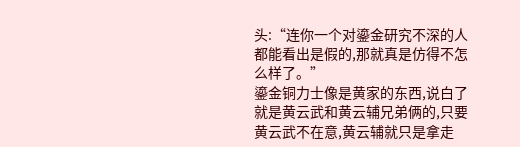头:“连你一个对鎏金研究不深的人都能看出是假的,那就真是仿得不怎么样了。”
鎏金铜力士像是黄家的东西,说白了就是黄云武和黄云辅兄弟俩的,只要黄云武不在意,黄云辅就只是拿走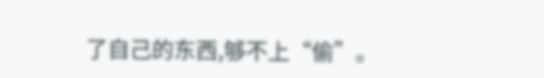了自己的东西,够不上“偷”。